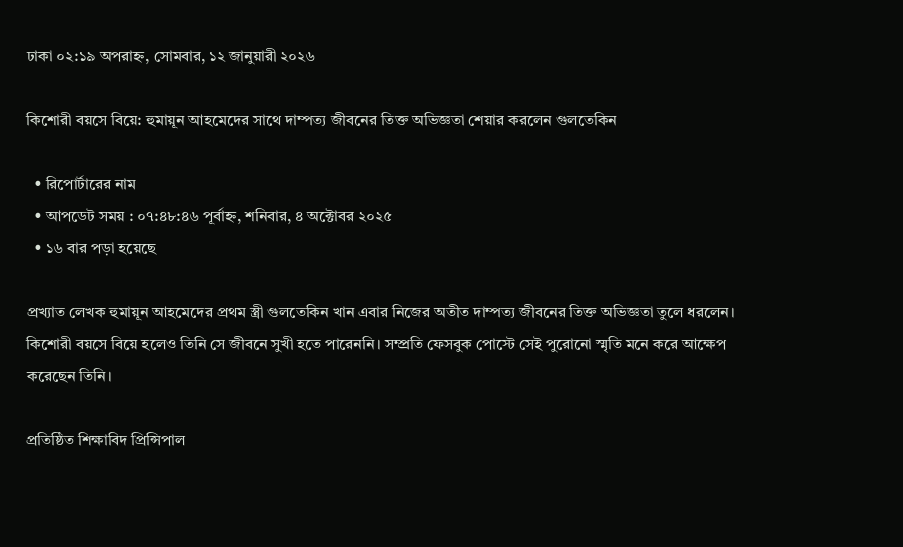ঢাকা ০২:১৯ অপরাহ্ন, সোমবার, ১২ জানুয়ারী ২০২৬

কিশোরী বয়সে বিয়ে: হুমায়ূন আহমেদের সাথে দাম্পত্য জীবনের তিক্ত অভিজ্ঞতা শেয়ার করলেন গুলতেকিন

  • রিপোর্টারের নাম
  • আপডেট সময় : ০৭:৪৮:৪৬ পূর্বাহ্ন, শনিবার, ৪ অক্টোবর ২০২৫
  • ১৬ বার পড়া হয়েছে

প্রখ্যাত লেখক হুমায়ূন আহমেদের প্রথম স্ত্রী গুলতেকিন খান এবার নিজের অতীত দাম্পত্য জীবনের তিক্ত অভিজ্ঞতা তুলে ধরলেন। কিশোরী বয়সে বিয়ে হলেও তিনি সে জীবনে সুখী হতে পারেননি। সম্প্রতি ফেসবুক পোস্টে সেই পুরোনো স্মৃতি মনে করে আক্ষেপ করেছেন তিনি।

প্রতিষ্ঠিত শিক্ষাবিদ প্রিন্সিপাল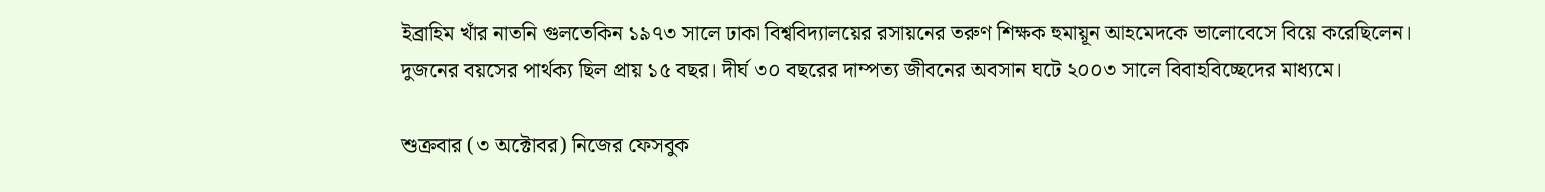ইব্রাহিম খাঁর নাতনি গুলতেকিন ১৯৭৩ সালে ঢাকা বিশ্ববিদ্যালয়ের রসায়নের তরুণ শিক্ষক হুমায়ূন আহমেদকে ভালোবেসে বিয়ে করেছিলেন। দুজনের বয়সের পার্থক্য ছিল প্রায় ১৫ বছর। দীর্ঘ ৩০ বছরের দাম্পত্য জীবনের অবসান ঘটে ২০০৩ সালে বিবাহবিচ্ছেদের মাধ্যমে।

শুক্রবার (৩ অক্টোবর) নিজের ফেসবুক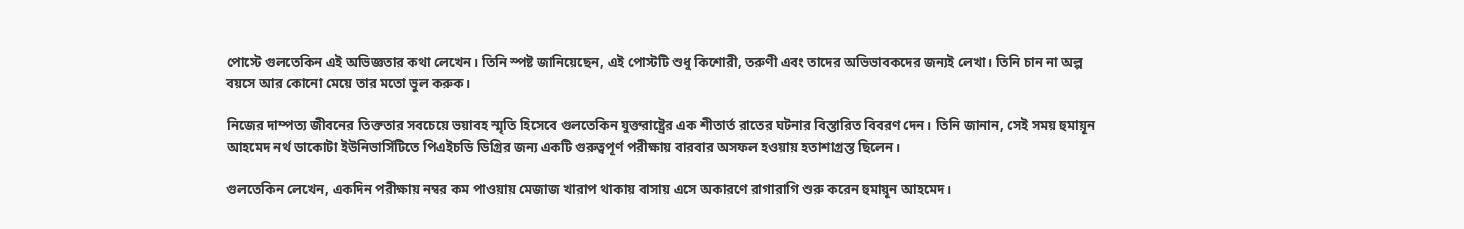পোস্টে গুলতেকিন এই অভিজ্ঞতার কথা লেখেন। তিনি স্পষ্ট জানিয়েছেন, এই পোস্টটি শুধু কিশোরী, তরুণী এবং তাদের অভিভাবকদের জন্যই লেখা। তিনি চান না অল্প বয়সে আর কোনো মেয়ে তার মতো ভুল করুক।

নিজের দাম্পত্য জীবনের তিক্ততার সবচেয়ে ভয়াবহ স্মৃতি হিসেবে গুলতেকিন যুক্তরাষ্ট্রের এক শীতার্ত রাতের ঘটনার বিস্তারিত বিবরণ দেন। তিনি জানান, সেই সময় হুমায়ূন আহমেদ নর্থ ডাকোটা ইউনিভার্সিটিতে পিএইচডি ডিগ্রির জন্য একটি গুরুত্বপূর্ণ পরীক্ষায় বারবার অসফল হওয়ায় হতাশাগ্রস্ত ছিলেন।

গুলতেকিন লেখেন, একদিন পরীক্ষায় নম্বর কম পাওয়ায় মেজাজ খারাপ থাকায় বাসায় এসে অকারণে রাগারাগি শুরু করেন হুমায়ূন আহমেদ।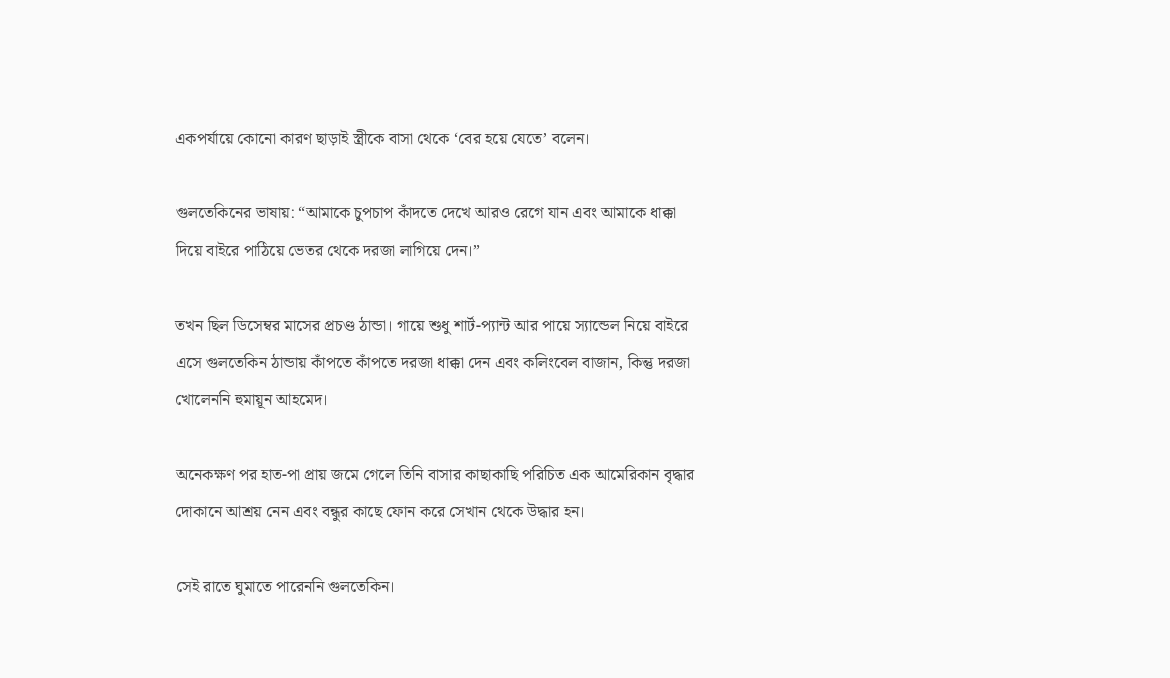একপর্যায়ে কোনো কারণ ছাড়াই স্ত্রীকে বাসা থেকে ‘বের হয়ে যেতে’ বলেন।

গুলতেকিনের ভাষায়: “আমাকে চুপচাপ কাঁদতে দেখে আরও রেগে যান এবং আমাকে ধাক্কা দিয়ে বাইরে পাঠিয়ে ভেতর থেকে দরজা লাগিয়ে দেন।”

তখন ছিল ডিসেম্বর মাসের প্রচণ্ড ঠান্ডা। গায়ে শুধু শার্ট-প্যান্ট আর পায়ে স্যান্ডেল নিয়ে বাইরে এসে গুলতেকিন ঠান্ডায় কাঁপতে কাঁপতে দরজা ধাক্কা দেন এবং কলিংবেল বাজান, কিন্তু দরজা খোলেননি হুমায়ূন আহমেদ।

অনেকক্ষণ পর হাত-পা প্রায় জমে গেলে তিনি বাসার কাছাকাছি পরিচিত এক আমেরিকান বৃদ্ধার দোকানে আশ্রয় নেন এবং বন্ধুর কাছে ফোন করে সেখান থেকে উদ্ধার হন।

সেই রাতে ঘুমাতে পারেননি গুলতেকিন।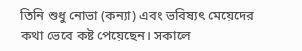তিনি শুধু নোভা (কন্যা) এবং ভবিষ্যৎ মেয়েদের কথা ভেবে কষ্ট পেয়েছেন। সকালে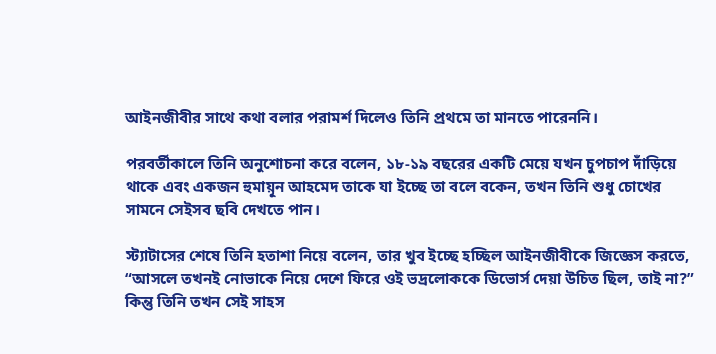আইনজীবীর সাথে কথা বলার পরামর্শ দিলেও তিনি প্রথমে তা মানতে পারেননি।

পরবর্তীকালে তিনি অনুশোচনা করে বলেন, ১৮-১৯ বছরের একটি মেয়ে যখন চুপচাপ দাঁড়িয়ে থাকে এবং একজন হুমায়ূন আহমেদ তাকে যা ইচ্ছে তা বলে বকেন, তখন তিনি শুধু চোখের সামনে সেইসব ছবি দেখতে পান।

স্ট্যাটাসের শেষে তিনি হতাশা নিয়ে বলেন, তার খুব ইচ্ছে হচ্ছিল আইনজীবীকে জিজ্ঞেস করতে, “আসলে তখনই নোভাকে নিয়ে দেশে ফিরে ওই ভদ্রলোককে ডিভোর্স দেয়া উচিত ছিল, তাই না?” কিন্তু তিনি তখন সেই সাহস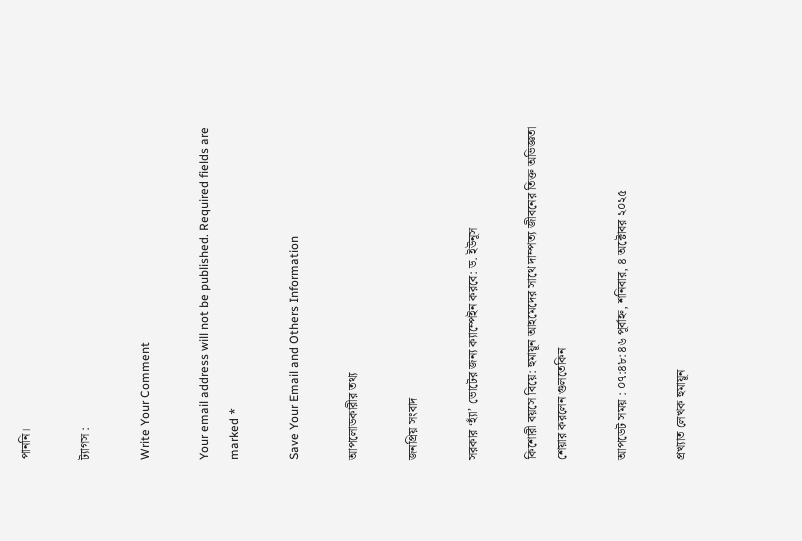পাননি।

ট্যাগস :

Write Your Comment

Your email address will not be published. Required fields are marked *

Save Your Email and Others Information

আপলোডকারীর তথ্য

জনপ্রিয় সংবাদ

সরকার ‘হ্যাঁ’ ভোটের জন্য ক্যাম্পেইন করবে: ড. ইউনূস

কিশোরী বয়সে বিয়ে: হুমায়ূন আহমেদের সাথে দাম্পত্য জীবনের তিক্ত অভিজ্ঞতা শেয়ার করলেন গুলতেকিন

আপডেট সময় : ০৭:৪৮:৪৬ পূর্বাহ্ন, শনিবার, ৪ অক্টোবর ২০২৫

প্রখ্যাত লেখক হুমায়ূন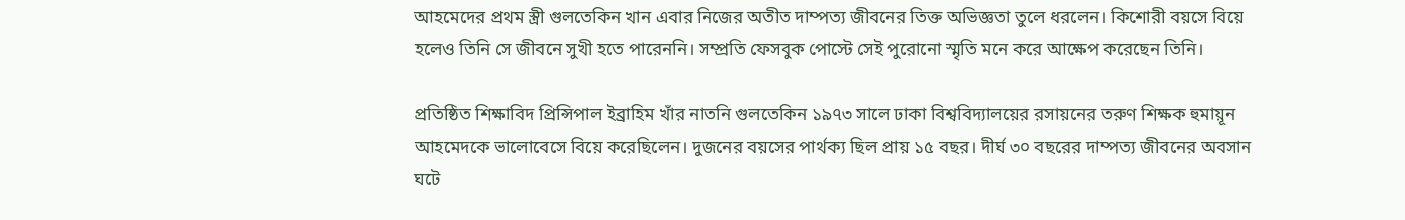আহমেদের প্রথম স্ত্রী গুলতেকিন খান এবার নিজের অতীত দাম্পত্য জীবনের তিক্ত অভিজ্ঞতা তুলে ধরলেন। কিশোরী বয়সে বিয়ে হলেও তিনি সে জীবনে সুখী হতে পারেননি। সম্প্রতি ফেসবুক পোস্টে সেই পুরোনো স্মৃতি মনে করে আক্ষেপ করেছেন তিনি।

প্রতিষ্ঠিত শিক্ষাবিদ প্রিন্সিপাল ইব্রাহিম খাঁর নাতনি গুলতেকিন ১৯৭৩ সালে ঢাকা বিশ্ববিদ্যালয়ের রসায়নের তরুণ শিক্ষক হুমায়ূন আহমেদকে ভালোবেসে বিয়ে করেছিলেন। দুজনের বয়সের পার্থক্য ছিল প্রায় ১৫ বছর। দীর্ঘ ৩০ বছরের দাম্পত্য জীবনের অবসান ঘটে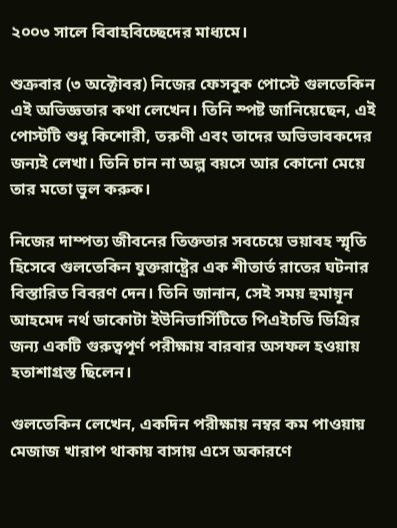২০০৩ সালে বিবাহবিচ্ছেদের মাধ্যমে।

শুক্রবার (৩ অক্টোবর) নিজের ফেসবুক পোস্টে গুলতেকিন এই অভিজ্ঞতার কথা লেখেন। তিনি স্পষ্ট জানিয়েছেন, এই পোস্টটি শুধু কিশোরী, তরুণী এবং তাদের অভিভাবকদের জন্যই লেখা। তিনি চান না অল্প বয়সে আর কোনো মেয়ে তার মতো ভুল করুক।

নিজের দাম্পত্য জীবনের তিক্ততার সবচেয়ে ভয়াবহ স্মৃতি হিসেবে গুলতেকিন যুক্তরাষ্ট্রের এক শীতার্ত রাতের ঘটনার বিস্তারিত বিবরণ দেন। তিনি জানান, সেই সময় হুমায়ূন আহমেদ নর্থ ডাকোটা ইউনিভার্সিটিতে পিএইচডি ডিগ্রির জন্য একটি গুরুত্বপূর্ণ পরীক্ষায় বারবার অসফল হওয়ায় হতাশাগ্রস্ত ছিলেন।

গুলতেকিন লেখেন, একদিন পরীক্ষায় নম্বর কম পাওয়ায় মেজাজ খারাপ থাকায় বাসায় এসে অকারণে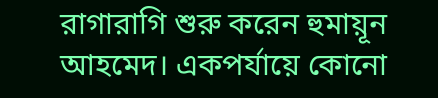রাগারাগি শুরু করেন হুমায়ূন আহমেদ। একপর্যায়ে কোনো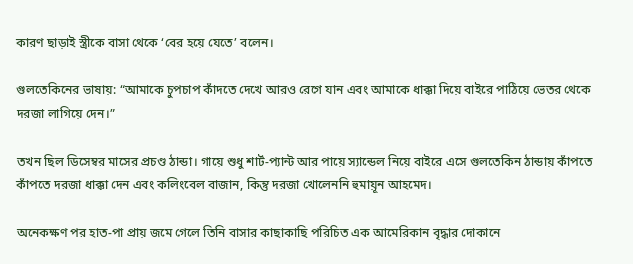কারণ ছাড়াই স্ত্রীকে বাসা থেকে ‘বের হয়ে যেতে’ বলেন।

গুলতেকিনের ভাষায়: “আমাকে চুপচাপ কাঁদতে দেখে আরও রেগে যান এবং আমাকে ধাক্কা দিয়ে বাইরে পাঠিয়ে ভেতর থেকে দরজা লাগিয়ে দেন।”

তখন ছিল ডিসেম্বর মাসের প্রচণ্ড ঠান্ডা। গায়ে শুধু শার্ট-প্যান্ট আর পায়ে স্যান্ডেল নিয়ে বাইরে এসে গুলতেকিন ঠান্ডায় কাঁপতে কাঁপতে দরজা ধাক্কা দেন এবং কলিংবেল বাজান, কিন্তু দরজা খোলেননি হুমায়ূন আহমেদ।

অনেকক্ষণ পর হাত-পা প্রায় জমে গেলে তিনি বাসার কাছাকাছি পরিচিত এক আমেরিকান বৃদ্ধার দোকানে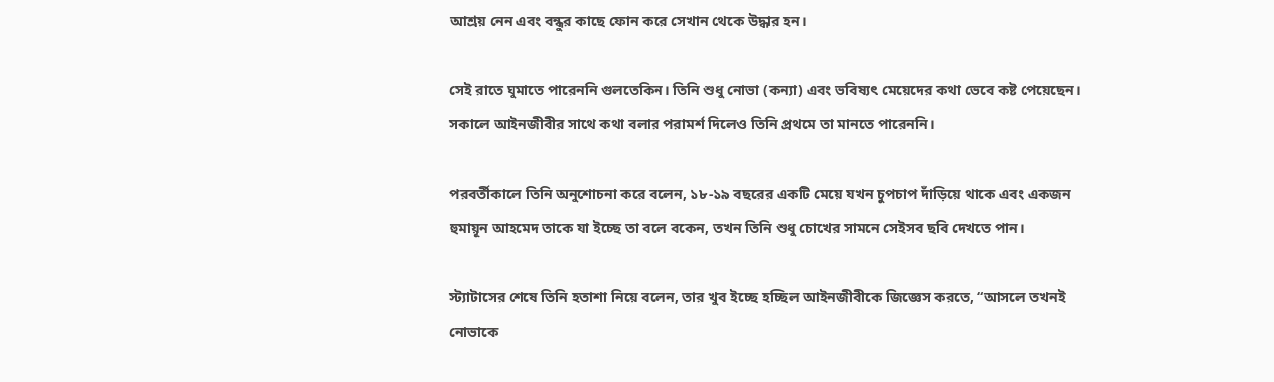আশ্রয় নেন এবং বন্ধুর কাছে ফোন করে সেখান থেকে উদ্ধার হন।

সেই রাতে ঘুমাতে পারেননি গুলতেকিন। তিনি শুধু নোভা (কন্যা) এবং ভবিষ্যৎ মেয়েদের কথা ভেবে কষ্ট পেয়েছেন। সকালে আইনজীবীর সাথে কথা বলার পরামর্শ দিলেও তিনি প্রথমে তা মানতে পারেননি।

পরবর্তীকালে তিনি অনুশোচনা করে বলেন, ১৮-১৯ বছরের একটি মেয়ে যখন চুপচাপ দাঁড়িয়ে থাকে এবং একজন হুমায়ূন আহমেদ তাকে যা ইচ্ছে তা বলে বকেন, তখন তিনি শুধু চোখের সামনে সেইসব ছবি দেখতে পান।

স্ট্যাটাসের শেষে তিনি হতাশা নিয়ে বলেন, তার খুব ইচ্ছে হচ্ছিল আইনজীবীকে জিজ্ঞেস করতে, “আসলে তখনই নোভাকে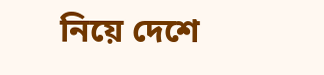নিয়ে দেশে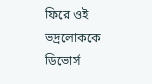ফিরে ওই ভদ্রলোককে ডিভোর্স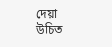দেয়া উচিত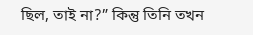ছিল, তাই না?” কিন্তু তিনি তখন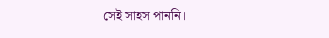সেই সাহস পাননি।